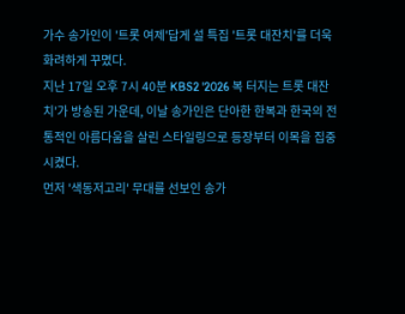가수 송가인이 '트롯 여제'답게 설 특집 '트롯 대잔치'를 더욱 화려하게 꾸몄다.
지난 17일 오후 7시 40분 KBS2 '2026 복 터지는 트롯 대잔치'가 방송된 가운데, 이날 송가인은 단아한 한복과 한국의 전통적인 아름다움을 살린 스타일링으로 등장부터 이목을 집중시켰다.
먼저 '색동저고리' 무대를 선보인 송가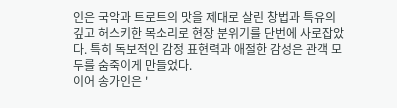인은 국악과 트로트의 맛을 제대로 살린 창법과 특유의 깊고 허스키한 목소리로 현장 분위기를 단번에 사로잡았다. 특히 독보적인 감정 표현력과 애절한 감성은 관객 모두를 숨죽이게 만들었다.
이어 송가인은 '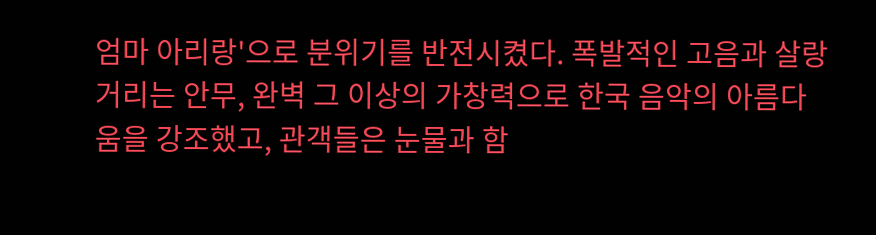엄마 아리랑'으로 분위기를 반전시켰다. 폭발적인 고음과 살랑거리는 안무, 완벽 그 이상의 가창력으로 한국 음악의 아름다움을 강조했고, 관객들은 눈물과 함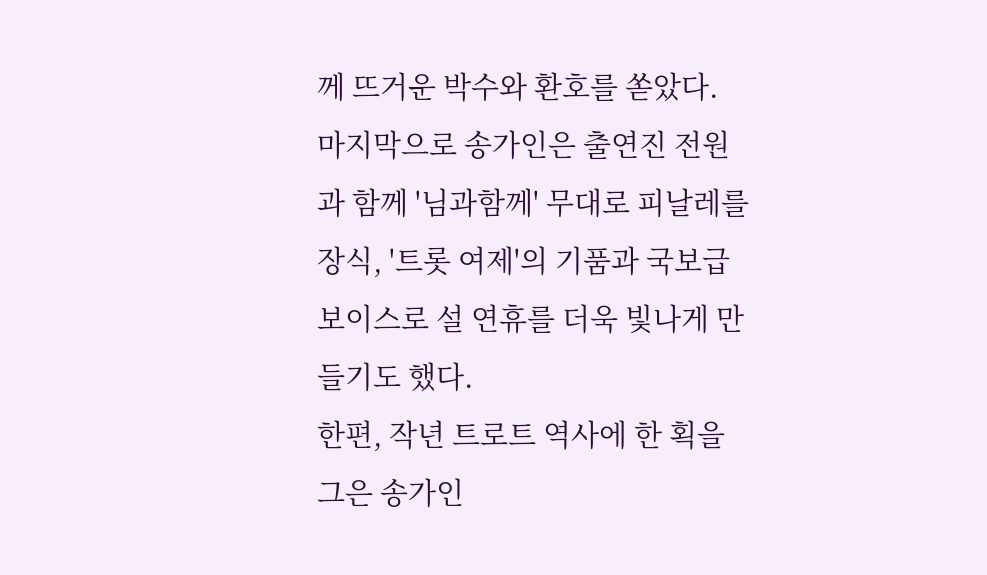께 뜨거운 박수와 환호를 쏟았다.
마지막으로 송가인은 출연진 전원과 함께 '님과함께' 무대로 피날레를 장식, '트롯 여제'의 기품과 국보급 보이스로 설 연휴를 더욱 빛나게 만들기도 했다.
한편, 작년 트로트 역사에 한 획을 그은 송가인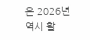은 2026년 역시 활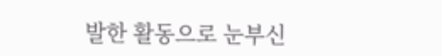발한 활동으로 눈부신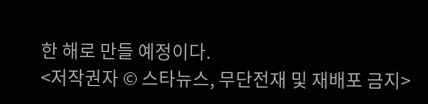한 해로 만들 예정이다.
<저작권자 © 스타뉴스, 무단전재 및 재배포 금지>